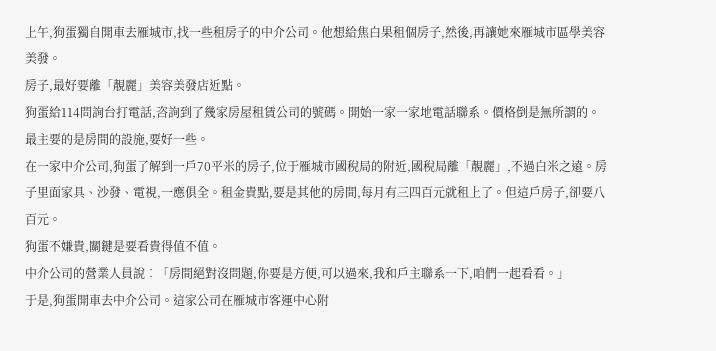上午,狗蛋獨自開車去雁城市,找一些租房子的中介公司。他想給焦白果租個房子,然後,再讓她來雁城市區學美容美發。
房子,最好要離「靚麗」美容美發店近點。
狗蛋給114問詢台打電話,咨詢到了幾家房屋租賃公司的號碼。開始一家一家地電話聯系。價格倒是無所謂的。最主要的是房間的設施,要好一些。
在一家中介公司,狗蛋了解到一戶70平米的房子,位于雁城市國稅局的附近,國稅局離「靚麗」,不過白米之遠。房子里面家具、沙發、電視,一應俱全。租金貴點,要是其他的房間,每月有三四百元就租上了。但這戶房子,卻要八百元。
狗蛋不嫌貴,關鍵是要看貴得值不值。
中介公司的營業人員說︰「房間絕對沒問題,你要是方便,可以過來,我和戶主聯系一下,咱們一起看看。」
于是,狗蛋開車去中介公司。這家公司在雁城市客運中心附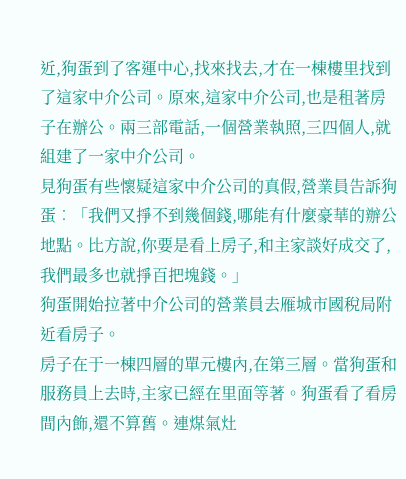近,狗蛋到了客運中心,找來找去,才在一棟樓里找到了這家中介公司。原來,這家中介公司,也是租著房子在辦公。兩三部電話,一個營業執照,三四個人,就組建了一家中介公司。
見狗蛋有些懷疑這家中介公司的真假,營業員告訴狗蛋︰「我們又掙不到幾個錢,哪能有什麼豪華的辦公地點。比方說,你要是看上房子,和主家談好成交了,我們最多也就掙百把塊錢。」
狗蛋開始拉著中介公司的營業員去雁城市國稅局附近看房子。
房子在于一棟四層的單元樓內,在第三層。當狗蛋和服務員上去時,主家已經在里面等著。狗蛋看了看房間內飾,還不算舊。連煤氣灶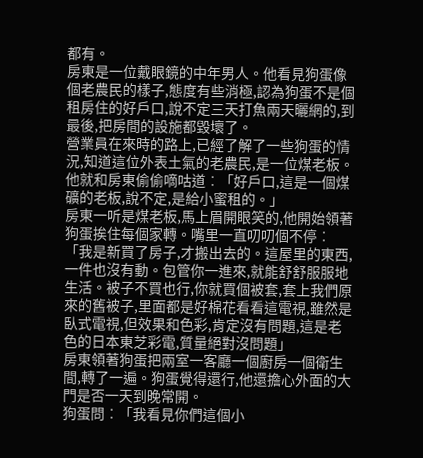都有。
房東是一位戴眼鏡的中年男人。他看見狗蛋像個老農民的樣子,態度有些消極,認為狗蛋不是個租房住的好戶口,說不定三天打魚兩天曬網的,到最後,把房間的設施都毀壞了。
營業員在來時的路上,已經了解了一些狗蛋的情況,知道這位外表土氣的老農民,是一位煤老板。他就和房東偷偷嘀咕道︰「好戶口,這是一個煤礦的老板,說不定,是給小蜜租的。」
房東一听是煤老板,馬上眉開眼笑的,他開始領著狗蛋挨住每個家轉。嘴里一直叨叨個不停︰「我是新買了房子,才搬出去的。這屋里的東西,一件也沒有動。包管你一進來,就能舒舒服服地生活。被子不買也行,你就買個被套,套上我們原來的舊被子,里面都是好棉花看看這電視,雖然是臥式電視,但效果和色彩,肯定沒有問題,這是老色的日本東芝彩電,質量絕對沒問題」
房東領著狗蛋把兩室一客廳一個廚房一個衛生間,轉了一遍。狗蛋覺得還行,他還擔心外面的大門是否一天到晚常開。
狗蛋問︰「我看見你們這個小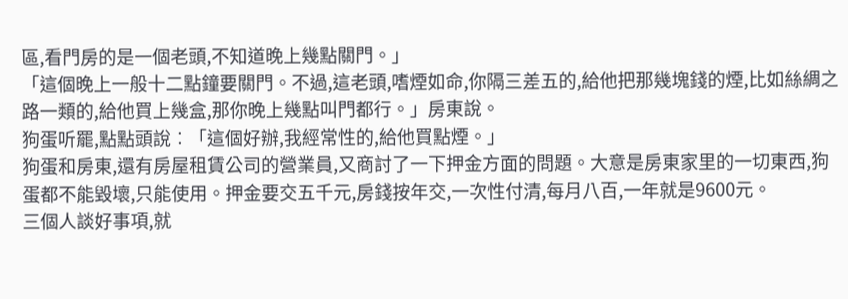區,看門房的是一個老頭,不知道晚上幾點關門。」
「這個晚上一般十二點鐘要關門。不過,這老頭,嗜煙如命,你隔三差五的,給他把那幾塊錢的煙,比如絲綢之路一類的,給他買上幾盒,那你晚上幾點叫門都行。」房東說。
狗蛋听罷,點點頭說︰「這個好辦,我經常性的,給他買點煙。」
狗蛋和房東,還有房屋租賃公司的營業員,又商討了一下押金方面的問題。大意是房東家里的一切東西,狗蛋都不能毀壞,只能使用。押金要交五千元,房錢按年交,一次性付清,每月八百,一年就是9600元。
三個人談好事項,就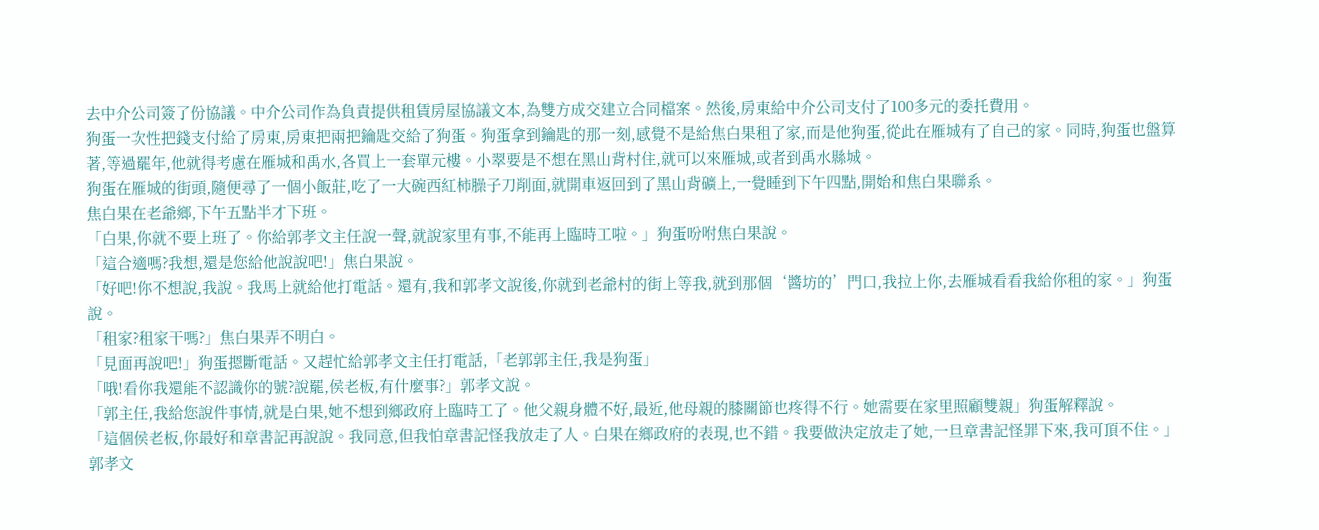去中介公司簽了份協議。中介公司作為負責提供租賃房屋協議文本,為雙方成交建立合同檔案。然後,房東給中介公司支付了100多元的委托費用。
狗蛋一次性把錢支付給了房東,房東把兩把鑰匙交給了狗蛋。狗蛋拿到鑰匙的那一刻,感覺不是給焦白果租了家,而是他狗蛋,從此在雁城有了自己的家。同時,狗蛋也盤算著,等過罷年,他就得考慮在雁城和禹水,各買上一套單元樓。小翠要是不想在黑山背村住,就可以來雁城,或者到禹水縣城。
狗蛋在雁城的街頭,隨便尋了一個小飯莊,吃了一大碗西紅柿臊子刀削面,就開車返回到了黑山背礦上,一覺睡到下午四點,開始和焦白果聯系。
焦白果在老爺鄉,下午五點半才下班。
「白果,你就不要上班了。你給郭孝文主任說一聲,就說家里有事,不能再上臨時工啦。」狗蛋吩咐焦白果說。
「這合適嗎?我想,還是您給他說說吧!」焦白果說。
「好吧!你不想說,我說。我馬上就給他打電話。還有,我和郭孝文說後,你就到老爺村的街上等我,就到那個‘醬坊的’門口,我拉上你,去雁城看看我給你租的家。」狗蛋說。
「租家?租家干嗎?」焦白果弄不明白。
「見面再說吧!」狗蛋摁斷電話。又趕忙給郭孝文主任打電話,「老郭郭主任,我是狗蛋」
「哦!看你我還能不認識你的號?說罷,侯老板,有什麼事?」郭孝文說。
「郭主任,我給您說件事情,就是白果,她不想到鄉政府上臨時工了。他父親身體不好,最近,他母親的膝關節也疼得不行。她需要在家里照顧雙親」狗蛋解釋說。
「這個侯老板,你最好和章書記再說說。我同意,但我怕章書記怪我放走了人。白果在鄉政府的表現,也不錯。我要做決定放走了她,一旦章書記怪罪下來,我可頂不住。」郭孝文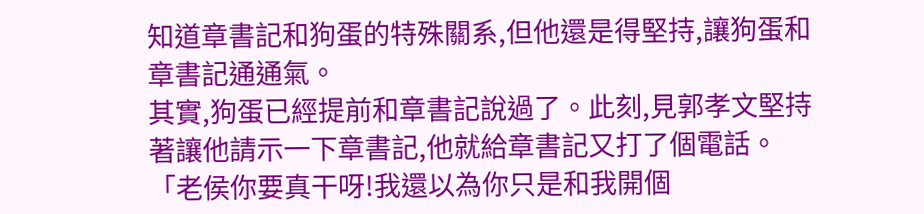知道章書記和狗蛋的特殊關系,但他還是得堅持,讓狗蛋和章書記通通氣。
其實,狗蛋已經提前和章書記說過了。此刻,見郭孝文堅持著讓他請示一下章書記,他就給章書記又打了個電話。
「老侯你要真干呀!我還以為你只是和我開個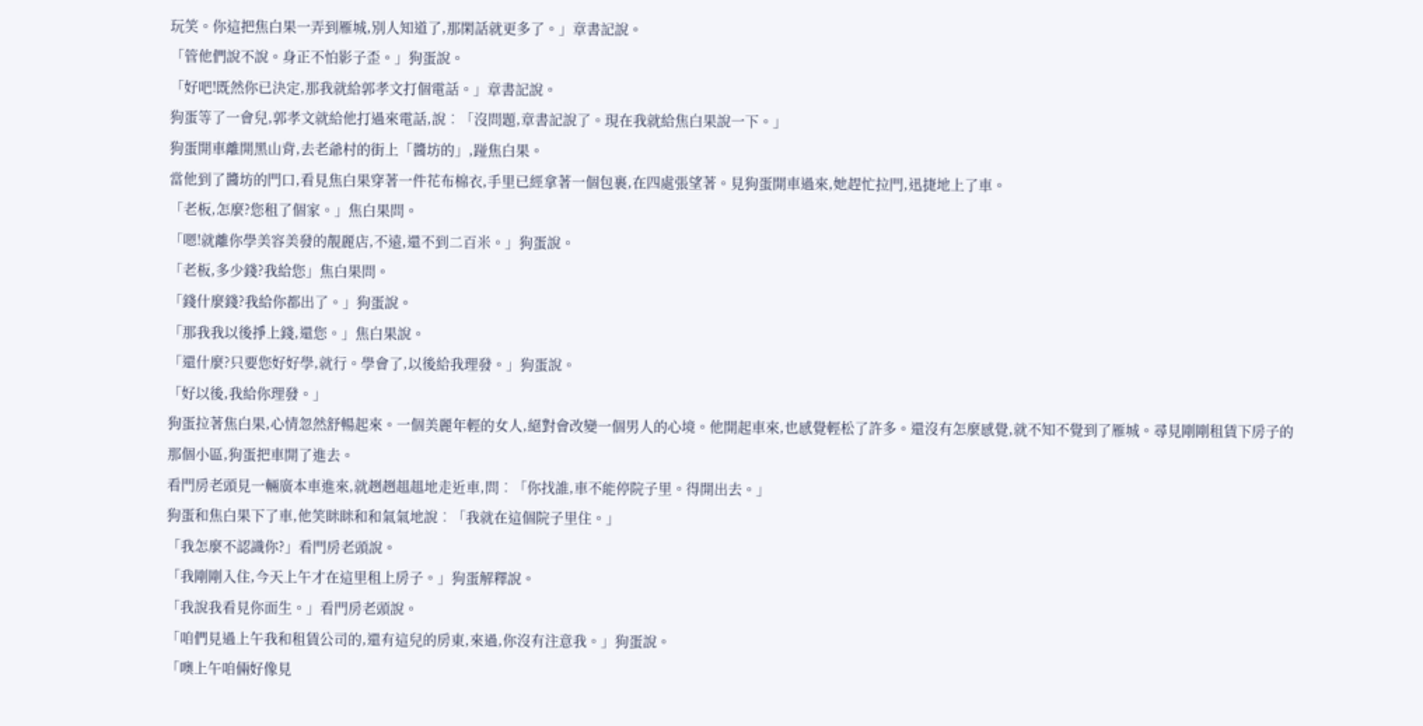玩笑。你這把焦白果一弄到雁城,別人知道了,那閑話就更多了。」章書記說。
「管他們說不說。身正不怕影子歪。」狗蛋說。
「好吧!既然你已決定,那我就給郭孝文打個電話。」章書記說。
狗蛋等了一會兒,郭孝文就給他打過來電話,說︰「沒問題,章書記說了。現在我就給焦白果說一下。」
狗蛋開車離開黑山背,去老爺村的街上「醬坊的」,踫焦白果。
當他到了醬坊的門口,看見焦白果穿著一件花布棉衣,手里已經拿著一個包裹,在四處張望著。見狗蛋開車過來,她趕忙拉門,迅捷地上了車。
「老板,怎麼?您租了個家。」焦白果問。
「嗯!就離你學美容美發的靚麗店,不遠,還不到二百米。」狗蛋說。
「老板,多少錢?我給您」焦白果問。
「錢什麼錢?我給你都出了。」狗蛋說。
「那我我以後掙上錢,還您。」焦白果說。
「還什麼?只要您好好學,就行。學會了,以後給我理發。」狗蛋說。
「好以後,我給你理發。」
狗蛋拉著焦白果,心情忽然舒暢起來。一個美麗年輕的女人,絕對會改變一個男人的心境。他開起車來,也感覺輕松了許多。還沒有怎麼感覺,就不知不覺到了雁城。尋見剛剛租賃下房子的那個小區,狗蛋把車開了進去。
看門房老頭見一輛廣本車進來,就趔趔趄趄地走近車,問︰「你找誰,車不能停院子里。得開出去。」
狗蛋和焦白果下了車,他笑眯眯和和氣氣地說︰「我就在這個院子里住。」
「我怎麼不認識你?」看門房老頭說。
「我剛剛入住,今天上午才在這里租上房子。」狗蛋解釋說。
「我說我看見你面生。」看門房老頭說。
「咱們見過上午我和租賃公司的,還有這兒的房東,來過,你沒有注意我。」狗蛋說。
「噢上午咱倆好像見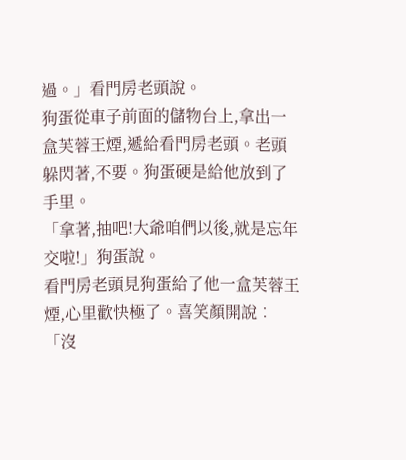過。」看門房老頭說。
狗蛋從車子前面的儲物台上,拿出一盒芙蓉王煙,遞給看門房老頭。老頭躲閃著,不要。狗蛋硬是給他放到了手里。
「拿著,抽吧!大爺咱們以後,就是忘年交啦!」狗蛋說。
看門房老頭見狗蛋給了他一盒芙蓉王煙,心里歡快極了。喜笑顏開說︰「沒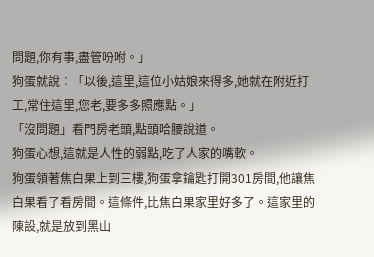問題,你有事,盡管吩咐。」
狗蛋就說︰「以後,這里,這位小姑娘來得多,她就在附近打工,常住這里,您老,要多多照應點。」
「沒問題」看門房老頭,點頭哈腰說道。
狗蛋心想,這就是人性的弱點,吃了人家的嘴軟。
狗蛋領著焦白果上到三樓,狗蛋拿鑰匙打開301房間,他讓焦白果看了看房間。這條件,比焦白果家里好多了。這家里的陳設,就是放到黑山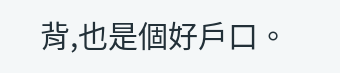背,也是個好戶口。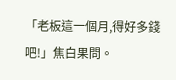「老板這一個月,得好多錢吧!」焦白果問。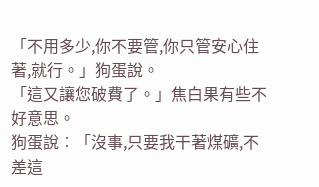「不用多少,你不要管,你只管安心住著,就行。」狗蛋說。
「這又讓您破費了。」焦白果有些不好意思。
狗蛋說︰「沒事,只要我干著煤礦,不差這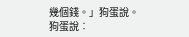幾個錢。」狗蛋說。
狗蛋說︰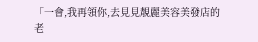「一會,我再領你,去見見靚麗美容美發店的老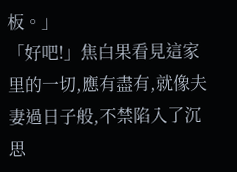板。」
「好吧!」焦白果看見這家里的一切,應有盡有,就像夫妻過日子般,不禁陷入了沉思